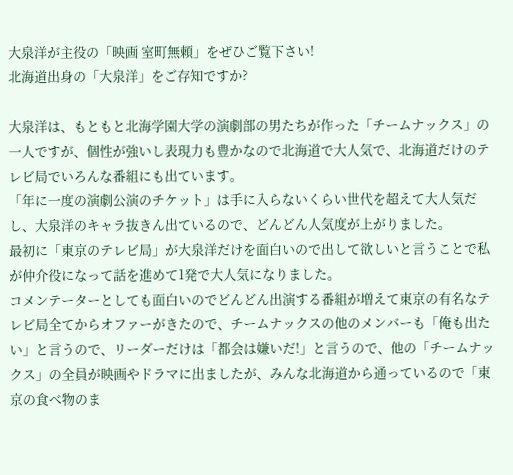大泉洋が主役の「映画 室町無頼」をぜひご覧下さい!
北海道出身の「大泉洋」をご存知ですか?

大泉洋は、もともと北海学園大学の演劇部の男たちが作った「チームナックス」の一人ですが、個性が強いし表現力も豊かなので北海道で大人気で、北海道だけのテレビ局でいろんな番組にも出ています。
「年に一度の演劇公演のチケット」は手に入らないくらい世代を超えて大人気だし、大泉洋のキャラ抜きん出ているので、どんどん人気度が上がりました。
最初に「東京のテレビ局」が大泉洋だけを面白いので出して欲しいと言うことで私が仲介役になって話を進めて1発で大人気になりました。
コメンテーターとしても面白いのでどんどん出演する番組が増えて東京の有名なテレビ局全てからオファーがきたので、チームナックスの他のメンバーも「俺も出たい」と言うので、リーダーだけは「都会は嫌いだ!」と言うので、他の「チームナックス」の全員が映画やドラマに出ましたが、みんな北海道から通っているので「東京の食べ物のま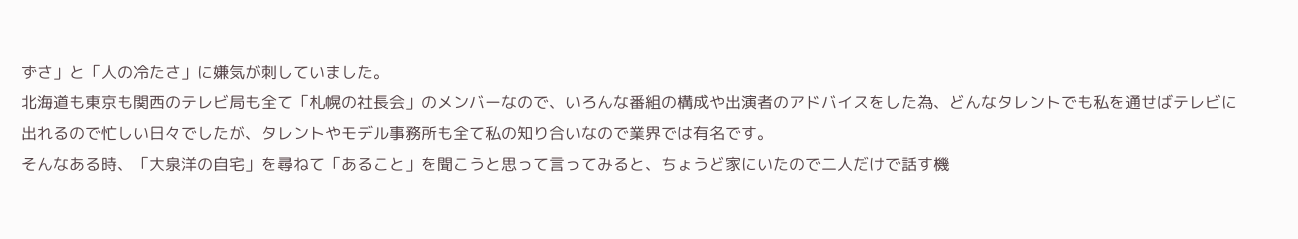ずさ」と「人の冷たさ」に嫌気が刺していました。
北海道も東京も関西のテレビ局も全て「札幌の社長会」のメンバーなので、いろんな番組の構成や出演者のアドバイスをした為、どんなタレントでも私を通せばテレビに出れるので忙しい日々でしたが、タレントやモデル事務所も全て私の知り合いなので業界では有名です。
そんなある時、「大泉洋の自宅」を尋ねて「あること」を聞こうと思って言ってみると、ちょうど家にいたので二人だけで話す機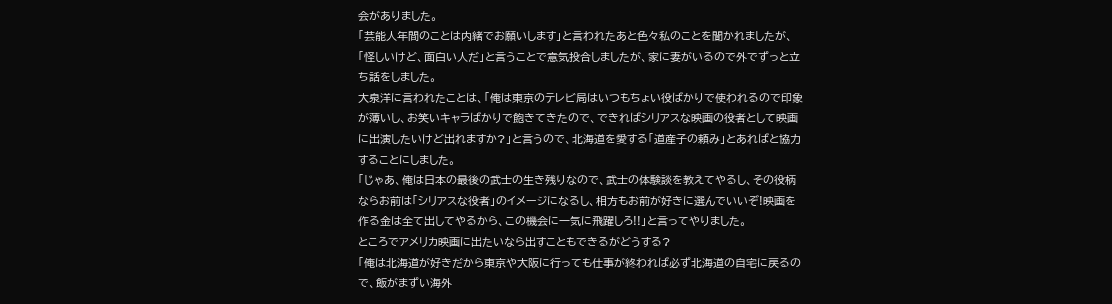会がありました。
「芸能人年間のことは内緒でお願いします」と言われたあと色々私のことを聞かれましたが、「怪しいけど、面白い人だ」と言うことで意気投合しましたが、家に妻がいるので外でずっと立ち話をしました。
大泉洋に言われたことは、「俺は東京のテレビ局はいつもちょい役ばかりで使われるので印象が薄いし、お笑いキャラばかりで飽きてきたので、できればシリアスな映画の役者として映画に出演したいけど出れますか?」と言うので、北海道を愛する「道産子の頼み」とあればと協力することにしました。
「じゃあ、俺は日本の最後の武士の生き残りなので、武士の体験談を教えてやるし、その役柄ならお前は「シリアスな役者」のイメージになるし、相方もお前が好きに選んでいいぞ!映画を作る金は全て出してやるから、この機会に一気に飛躍しろ!!」と言ってやりました。
ところでアメリカ映画に出たいなら出すこともできるがどうする?
「俺は北海道が好きだから東京や大阪に行っても仕事が終われば必ず北海道の自宅に戻るので、飯がまずい海外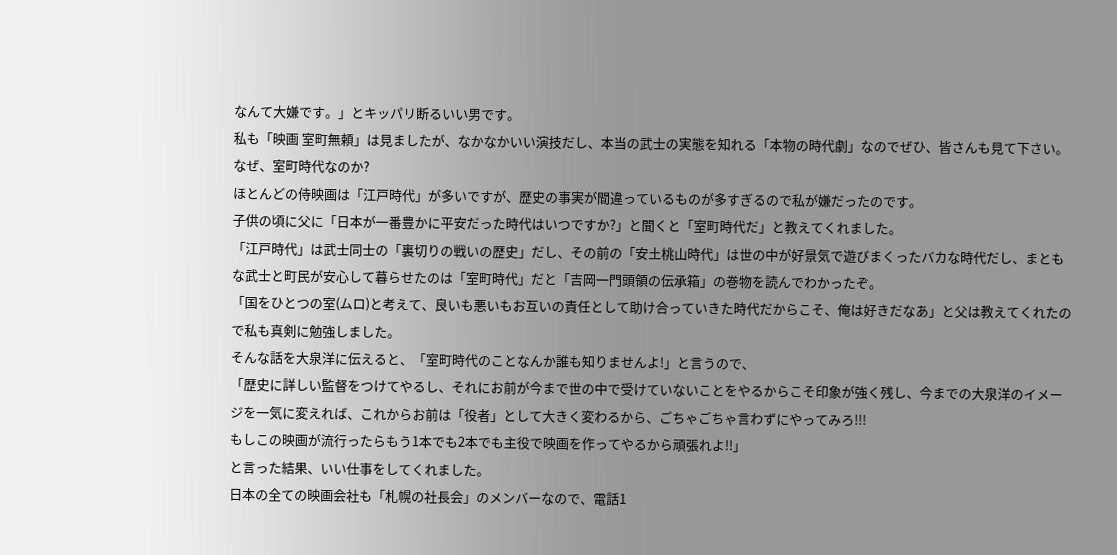なんて大嫌です。」とキッパリ断るいい男です。
私も「映画 室町無頼」は見ましたが、なかなかいい演技だし、本当の武士の実態を知れる「本物の時代劇」なのでぜひ、皆さんも見て下さい。
なぜ、室町時代なのか?
ほとんどの侍映画は「江戸時代」が多いですが、歴史の事実が間違っているものが多すぎるので私が嫌だったのです。
子供の頃に父に「日本が一番豊かに平安だった時代はいつですか?」と聞くと「室町時代だ」と教えてくれました。
「江戸時代」は武士同士の「裏切りの戦いの歴史」だし、その前の「安土桃山時代」は世の中が好景気で遊びまくったバカな時代だし、まともな武士と町民が安心して暮らせたのは「室町時代」だと「吉岡一門頭領の伝承箱」の巻物を読んでわかったぞ。
「国をひとつの室(ムロ)と考えて、良いも悪いもお互いの責任として助け合っていきた時代だからこそ、俺は好きだなあ」と父は教えてくれたので私も真剣に勉強しました。
そんな話を大泉洋に伝えると、「室町時代のことなんか誰も知りませんよ!」と言うので、
「歴史に詳しい監督をつけてやるし、それにお前が今まで世の中で受けていないことをやるからこそ印象が強く残し、今までの大泉洋のイメージを一気に変えれば、これからお前は「役者」として大きく変わるから、ごちゃごちゃ言わずにやってみろ!!!
もしこの映画が流行ったらもう1本でも2本でも主役で映画を作ってやるから頑張れよ!!」
と言った結果、いい仕事をしてくれました。
日本の全ての映画会社も「札幌の社長会」のメンバーなので、電話1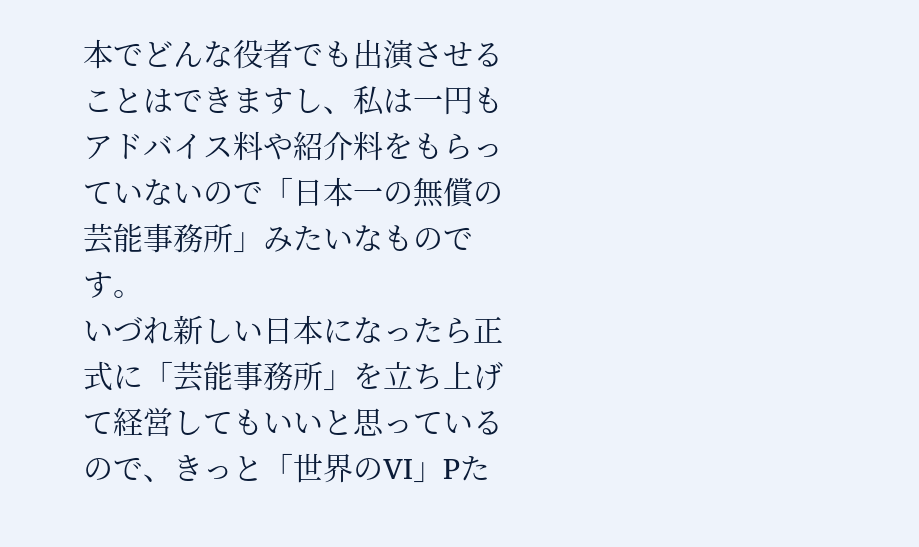本でどんな役者でも出演させることはできますし、私は一円もアドバイス料や紹介料をもらっていないので「日本一の無償の芸能事務所」みたいなものです。
いづれ新しい日本になったら正式に「芸能事務所」を立ち上げて経営してもいいと思っているので、きっと「世界のVI」Pた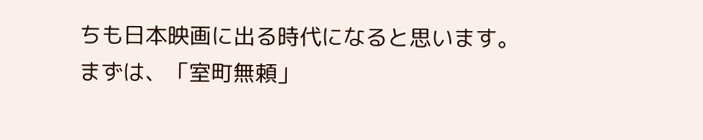ちも日本映画に出る時代になると思います。
まずは、「室町無頼」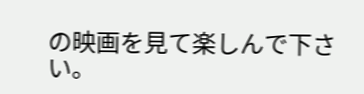の映画を見て楽しんで下さい。